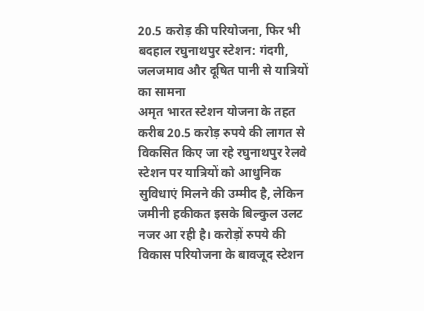20.5 करोड़ की परियोजना, फिर भी बदहाल रघुनाथपुर स्टेशन: गंदगी, जलजमाव और दूषित पानी से यात्रियों का सामना
अमृत भारत स्टेशन योजना के तहत करीब 20.5 करोड़ रुपये की लागत से विकसित किए जा रहे रघुनाथपुर रेलवे स्टेशन पर यात्रियों को आधुनिक सुविधाएं मिलने की उम्मीद है, लेकिन जमीनी हकीकत इसके बिल्कुल उलट नजर आ रही है। करोड़ों रुपये की विकास परियोजना के बावजूद स्टेशन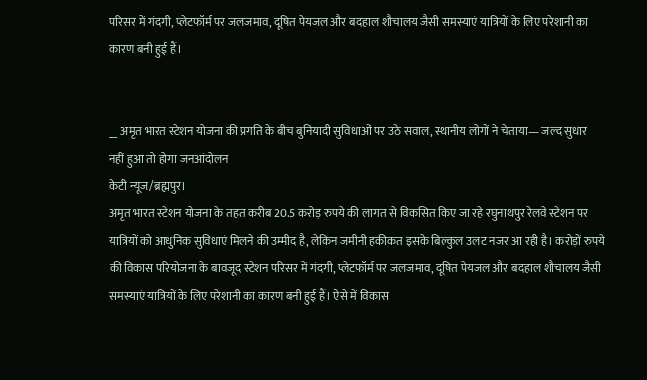परिसर में गंदगी, प्लेटफॉर्म पर जलजमाव, दूषित पेयजल और बदहाल शौचालय जैसी समस्याएं यात्रियों के लिए परेशानी का कारण बनी हुई हैं।


__ अमृत भारत स्टेशन योजना की प्रगति के बीच बुनियादी सुविधाओं पर उठे सवाल, स्थानीय लोगों ने चेताया— जल्द सुधार नहीं हुआ तो होगा जनआंदोलन
केटी न्यूज/ब्रह्मपुर।
अमृत भारत स्टेशन योजना के तहत करीब 20.5 करोड़ रुपये की लागत से विकसित किए जा रहे रघुनाथपुर रेलवे स्टेशन पर यात्रियों को आधुनिक सुविधाएं मिलने की उम्मीद है, लेकिन जमीनी हकीकत इसके बिल्कुल उलट नजर आ रही है। करोड़ों रुपये की विकास परियोजना के बावजूद स्टेशन परिसर में गंदगी, प्लेटफॉर्म पर जलजमाव, दूषित पेयजल और बदहाल शौचालय जैसी समस्याएं यात्रियों के लिए परेशानी का कारण बनी हुई हैं। ऐसे में विकास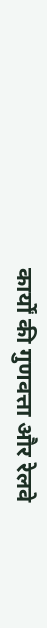कार्यों की गुणवत्ता और रेलवे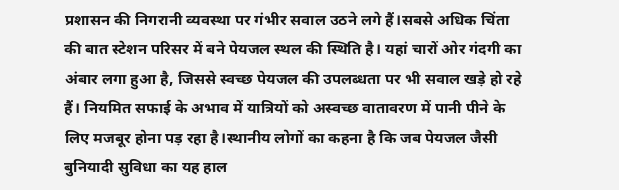प्रशासन की निगरानी व्यवस्था पर गंभीर सवाल उठने लगे हैं।सबसे अधिक चिंता की बात स्टेशन परिसर में बने पेयजल स्थल की स्थिति है। यहां चारों ओर गंदगी का अंबार लगा हुआ है, जिससे स्वच्छ पेयजल की उपलब्धता पर भी सवाल खड़े हो रहे हैं। नियमित सफाई के अभाव में यात्रियों को अस्वच्छ वातावरण में पानी पीने के लिए मजबूर होना पड़ रहा है।स्थानीय लोगों का कहना है कि जब पेयजल जैसी बुनियादी सुविधा का यह हाल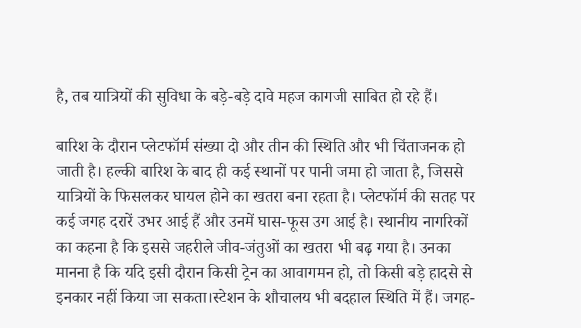है, तब यात्रियों की सुविधा के बड़े-बड़े दावे महज कागजी साबित हो रहे हैं।

बारिश के दौरान प्लेटफॉर्म संख्या दो और तीन की स्थिति और भी चिंताजनक हो जाती है। हल्की बारिश के बाद ही कई स्थानों पर पानी जमा हो जाता है, जिससे यात्रियों के फिसलकर घायल होने का खतरा बना रहता है। प्लेटफॉर्म की सतह पर कई जगह दरारें उभर आई हैं और उनमें घास-फूस उग आई है। स्थानीय नागरिकों का कहना है कि इससे जहरीले जीव-जंतुओं का खतरा भी बढ़ गया है। उनका मानना है कि यदि इसी दौरान किसी ट्रेन का आवागमन हो, तो किसी बड़े हादसे से इनकार नहीं किया जा सकता।स्टेशन के शौचालय भी बदहाल स्थिति में हैं। जगह-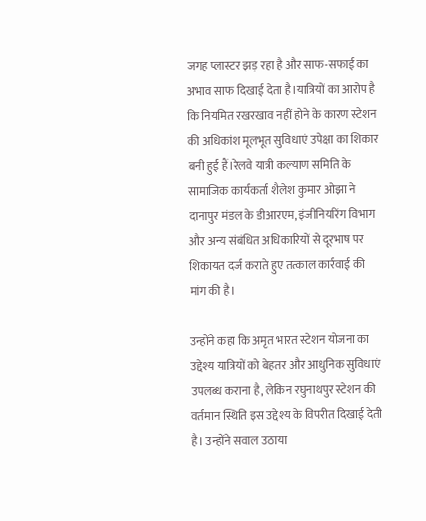जगह प्लास्टर झड़ रहा है और साफ-सफाई का अभाव साफ दिखाई देता है।यात्रियों का आरोप है कि नियमित रखरखाव नहीं होने के कारण स्टेशन की अधिकांश मूलभूत सुविधाएं उपेक्षा का शिकार बनी हुई हैं।रेलवे यात्री कल्याण समिति के सामाजिक कार्यकर्ता शैलेश कुमार ओझा ने दानापुर मंडल के डीआरएम, इंजीनियरिंग विभाग और अन्य संबंधित अधिकारियों से दूरभाष पर शिकायत दर्ज कराते हुए तत्काल कार्रवाई की मांग की है।

उन्होंने कहा कि अमृत भारत स्टेशन योजना का उद्देश्य यात्रियों को बेहतर और आधुनिक सुविधाएं उपलब्ध कराना है, लेकिन रघुनाथपुर स्टेशन की वर्तमान स्थिति इस उद्देश्य के विपरीत दिखाई देती है। उन्होंने सवाल उठाया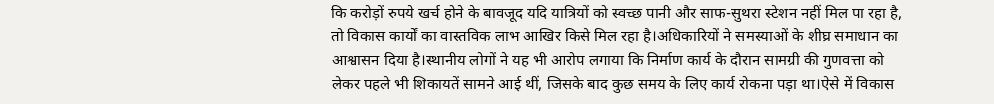कि करोड़ों रुपये खर्च होने के बावजूद यदि यात्रियों को स्वच्छ पानी और साफ-सुथरा स्टेशन नहीं मिल पा रहा है, तो विकास कार्यों का वास्तविक लाभ आखिर किसे मिल रहा है।अधिकारियों ने समस्याओं के शीघ्र समाधान का आश्वासन दिया है।स्थानीय लोगों ने यह भी आरोप लगाया कि निर्माण कार्य के दौरान सामग्री की गुणवत्ता को लेकर पहले भी शिकायतें सामने आई थीं, जिसके बाद कुछ समय के लिए कार्य रोकना पड़ा था।ऐसे में विकास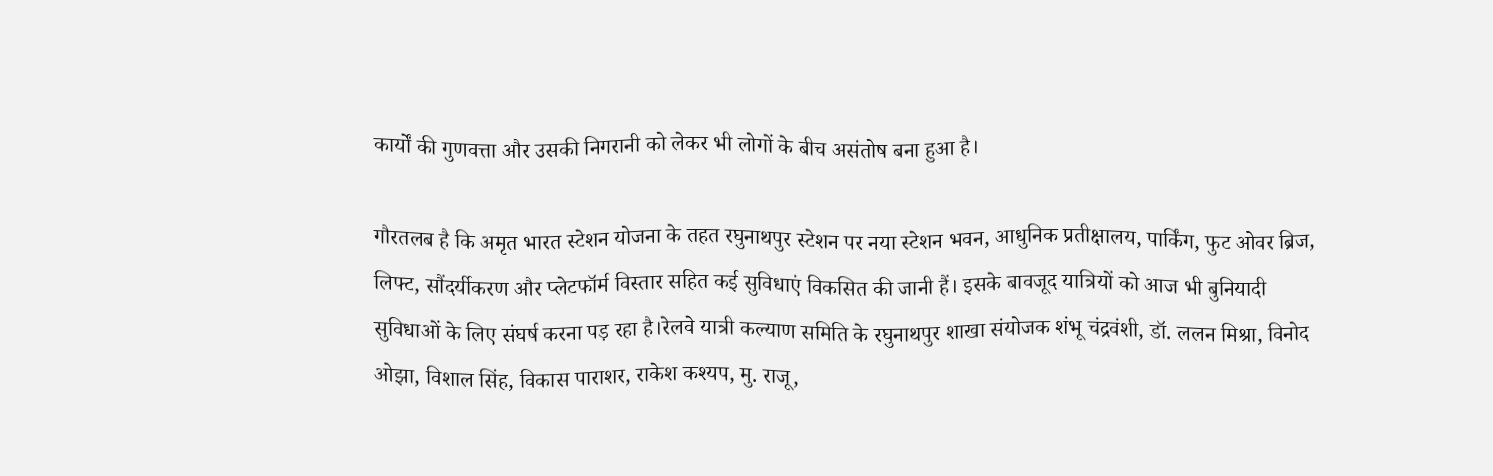कार्यों की गुणवत्ता और उसकी निगरानी को लेकर भी लोगों के बीच असंतोष बना हुआ है।

गौरतलब है कि अमृत भारत स्टेशन योजना के तहत रघुनाथपुर स्टेशन पर नया स्टेशन भवन, आधुनिक प्रतीक्षालय, पार्किंग, फुट ओवर ब्रिज, लिफ्ट, सौंदर्यीकरण और प्लेटफॉर्म विस्तार सहित कई सुविधाएं विकसित की जानी हैं। इसके बावजूद यात्रियों को आज भी बुनियादी सुविधाओं के लिए संघर्ष करना पड़ रहा है।रेलवे यात्री कल्याण समिति के रघुनाथपुर शाखा संयोजक शंभू चंद्रवंशी, डॉ. ललन मिश्रा, विनोद ओझा, विशाल सिंह, विकास पाराशर, राकेश कश्यप, मु. राजू,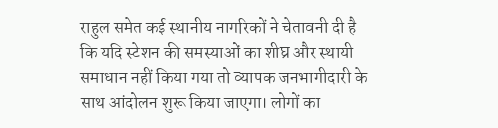राहुल समेत कई स्थानीय नागरिकों ने चेतावनी दी है कि यदि स्टेशन की समस्याओं का शीघ्र और स्थायी समाधान नहीं किया गया तो व्यापक जनभागीदारी के साथ आंदोलन शुरू किया जाएगा। लोगों का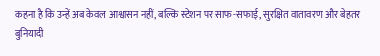कहना है कि उन्हें अब केवल आश्वासन नहीं, बल्कि स्टेशन पर साफ-सफाई, सुरक्षित वातावरण और बेहतर बुनियादी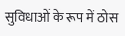सुविधाओं के रूप में ठोस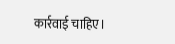कार्रवाई चाहिए।